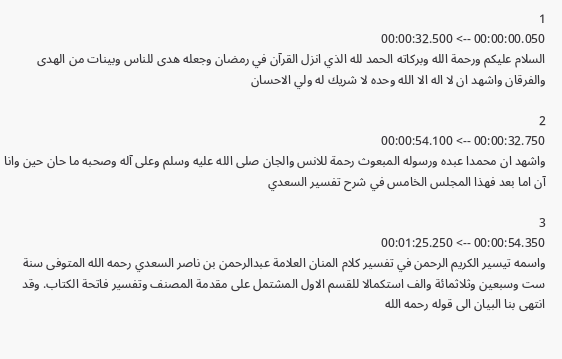1
00:00:00.050 --> 00:00:32.500
السلام عليكم ورحمة الله وبركاته الحمد لله الذي انزل القرآن في رمضان وجعله هدى للناس وبينات من الهدى والفرقان واشهد ان لا اله الا الله وحده لا شريك له ولي الاحسان

2
00:00:32.750 --> 00:00:54.100
واشهد ان محمدا عبده ورسوله المبعوث رحمة للانس والجان صلى الله عليه وسلم وعلى آله وصحبه ما حان حين وانا آن اما بعد فهذا المجلس الخامس في شرح تفسير السعدي

3
00:00:54.350 --> 00:01:25.250
واسمه تيسير الكريم الرحمن في تفسير كلام المنان العلامة عبدالرحمن بن ناصر السعدي رحمه الله المتوفى سنة ست وسبعين وثلاثمائة والف استكمالا للقسم الاول المشتمل على مقدمة المصنف وتفسير فاتحة الكتاب. وقد انتهى بنا البيان الى قوله رحمه الله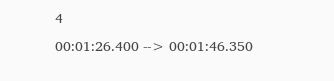4
00:01:26.400 --> 00:01:46.350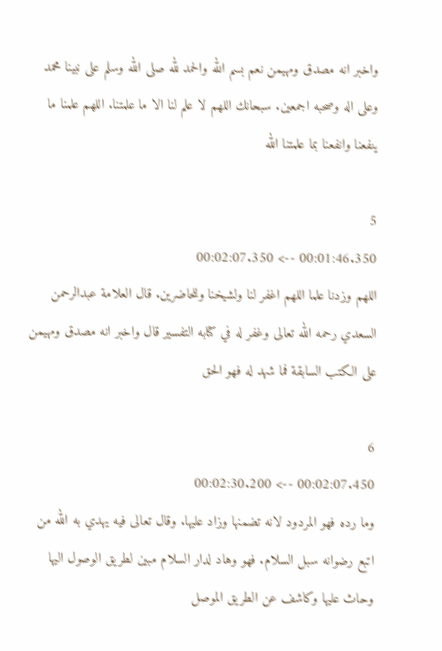واخبر انه مصدق ومهيمن نعم بسم الله والحمد لله صلى الله وسلم على نبينا محمد وعلى اله وصحبه اجمعين. سبحانك اللهم لا علم لنا الا ما علمتنا. اللهم علمنا ما ينفعنا وانفعنا بما علمتنا الله

5
00:01:46.350 --> 00:02:07.350
اللهم وزدنا علما اللهم اغفر لنا ولشيخنا وللحاضرين. قال العلامة عبدالرحمن السعدي رحمه الله تعالى وغفر له في كتابه التفسير قال واخبر انه مصدق ومهيمن على الكتب السابقة فما شهد له فهو الحق

6
00:02:07.450 --> 00:02:30.200
وما رده فهو المردود لانه تضمنها وزاد عليها. وقال تعالى فيه يهدي به الله من اتبع رضوانه سبل السلام. فهو وهاد لدار السلام مبين لطريق الوصول اليها وحاث عليها وكاشف عن الطريق الموصل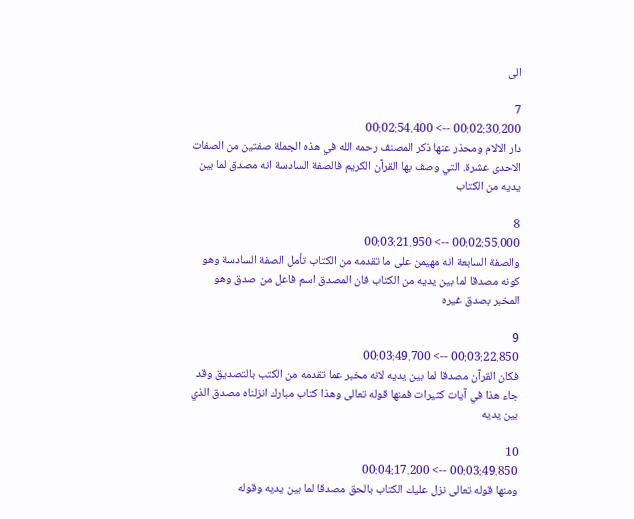الى

7
00:02:30.200 --> 00:02:54.400
دار الالام ومحذر عنها ذكر المصنف رحمه الله في هذه الجملة صفتين من الصفات الاحدى عشرة. التي وصف بها القرآن الكريم فالصفة السادسة انه مصدق لما بين يديه من الكتاب

8
00:02:55.000 --> 00:03:21.950
والصفة السابعة انه مهيمن على ما تقدمه من الكتاب تأمل الصفة السادسة وهو كونه مصدقا لما بين يديه من الكتاب فان المصدق اسم فاعل من صدق وهو المخبر بصدق غيره

9
00:03:22.850 --> 00:03:49.700
فكان القرآن مصدقا لما بين يديه لانه مخبر عما تقدمه من الكتب بالتصديق وقد جاء هذا في آيات كثيرات فمنها قوله تعالى وهذا كتاب مبارك انزلناه مصدق الذي بين يديه

10
00:03:49.850 --> 00:04:17.200
ومنها قوله تعالى نزل عليك الكتاب بالحق مصدقا لما بين يديه وقوله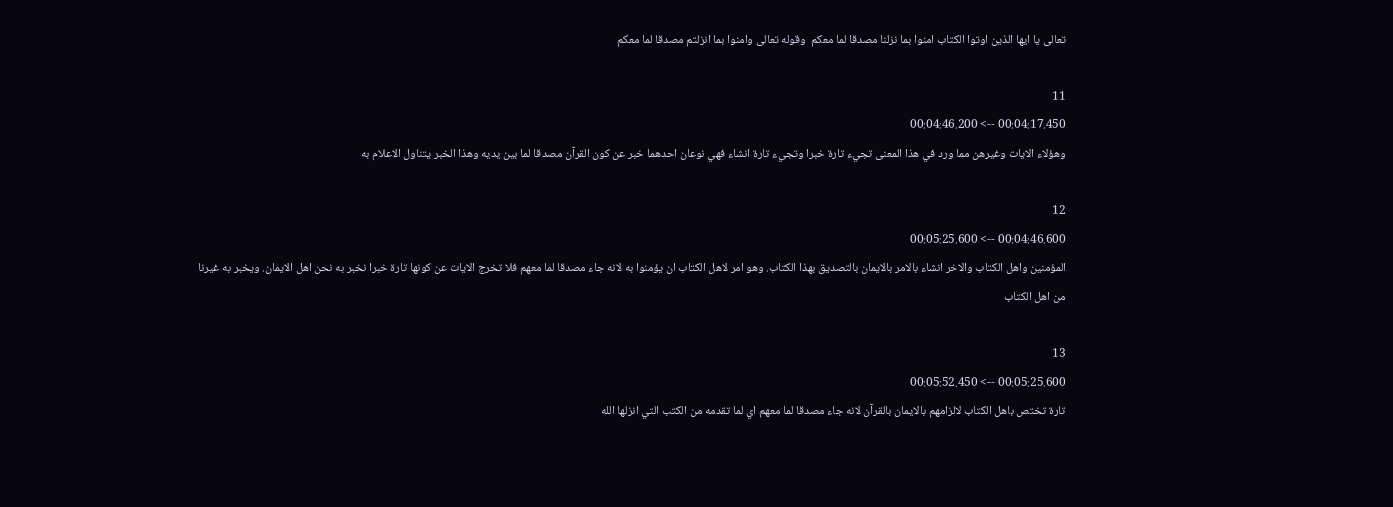تعالى يا ايها الذين اوتوا الكتاب امنوا بما نزلنا مصدقا لما معكم  وقوله تعالى وامنوا بما انزلتم مصدقا لما معكم

11
00:04:17.450 --> 00:04:46.200
وهؤلاء الايات وغيرهن مما ورد في هذا المعنى تجيء تارة خبرا وتجيء تارة انشاء فهي نوعان احدهما خبر عن كون القرآن مصدقا لما بين يديه وهذا الخبر يتناول الاعلام به

12
00:04:46.600 --> 00:05:25.600
المؤمنين واهل الكتاب والاخر انشاء بالامر بالايمان بالتصديق بهذا الكتاب. وهو امر لاهل الكتاب ان يؤمنوا به لانه جاء مصدقا لما معهم فلا تخرج الايات عن كونها تارة خبرا نخبر به نحن اهل الايمان. ويخبر به غيرنا من اهل الكتاب

13
00:05:25.600 --> 00:05:52.450
تارة تختص باهل الكتاب لالزامهم بالايمان بالقرآن لانه جاء مصدقا لما معهم اي لما تقدمه من الكتب التي انزلها الله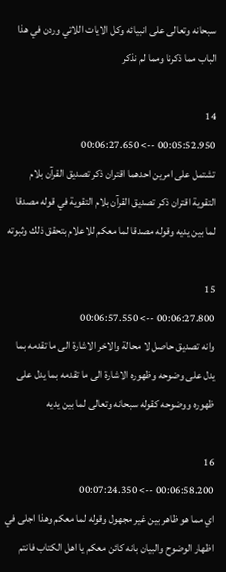سبحانه وتعالى على انبيائه وكل الايات اللاتي وردن في هذا الباب مما ذكرنا ومما لم نذكر

14
00:05:52.950 --> 00:06:27.650
تشتمل على امرين احدهما اقتران ذكر تصديق القرآن بلام التقوية اقتران ذكر تصديق القرآن بلام التقوية في قوله مصدقا لما بين يديه وقوله مصدقا لما معكم للاعلام بتحقق ذلك وثبوته

15
00:06:27.800 --> 00:06:57.550
وانه تصديق حاصل لا محالة والاخر الاشارة الى ما تقدمه بما يدل على وضوحه وظهوره الاشارة الى ما تقدمه بما يدل على ظهوره ووضوحه كقوله سبحانه وتعالى لما بين يديه

16
00:06:58.200 --> 00:07:24.350
اي مما هو ظاهر بين غير مجهول وقوله لما معكم وهذا اجلى في اظهار الوضوح والبيان بانه كائن معكم يا اهل الكتاب فانتم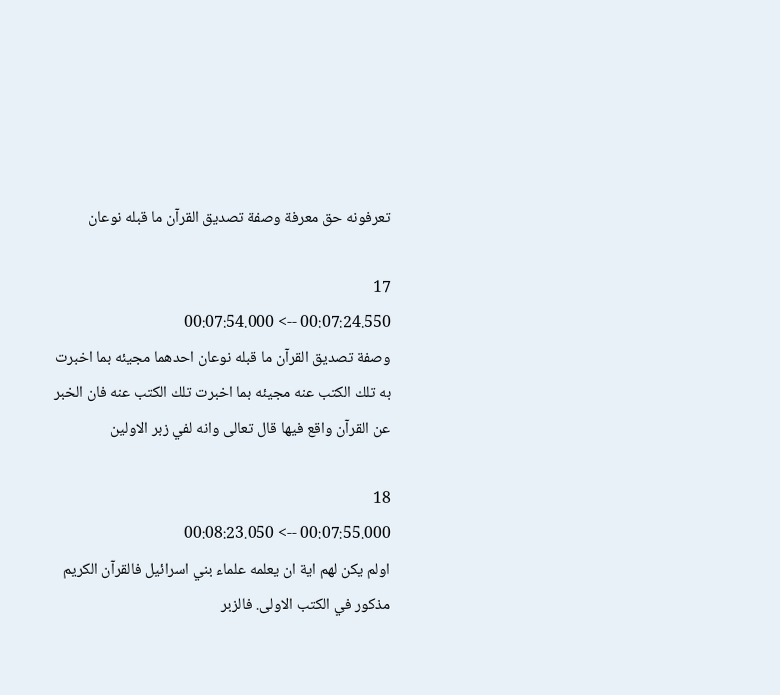تعرفونه حق معرفة وصفة تصديق القرآن ما قبله نوعان

17
00:07:24.550 --> 00:07:54.000
وصفة تصديق القرآن ما قبله نوعان احدهما مجيئه بما اخبرت به تلك الكتب عنه مجيئه بما اخبرت تلك الكتب عنه فان الخبر عن القرآن واقع فيها قال تعالى وانه لفي زبر الاولين

18
00:07:55.000 --> 00:08:23.050
اولم يكن لهم اية ان يعلمه علماء بني اسرائيل فالقرآن الكريم مذكور في الكتب الاولى. فالزبر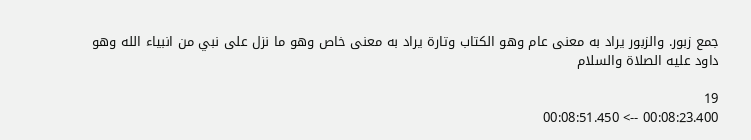جمع زبور. والزبور يراد به معنى عام وهو الكتاب وتارة يراد به معنى خاص وهو ما نزل على نبي من انبياء الله وهو داود عليه الصلاة والسلام

19
00:08:23.400 --> 00:08:51.450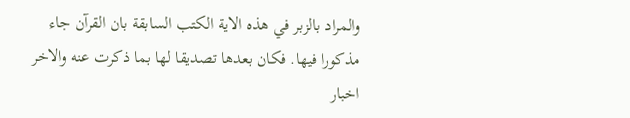والمراد بالزبر في هذه الاية الكتب السابقة بان القرآن جاء مذكورا فيها. فكان بعدها تصديقا لها بما ذكرت عنه والاخر اخبار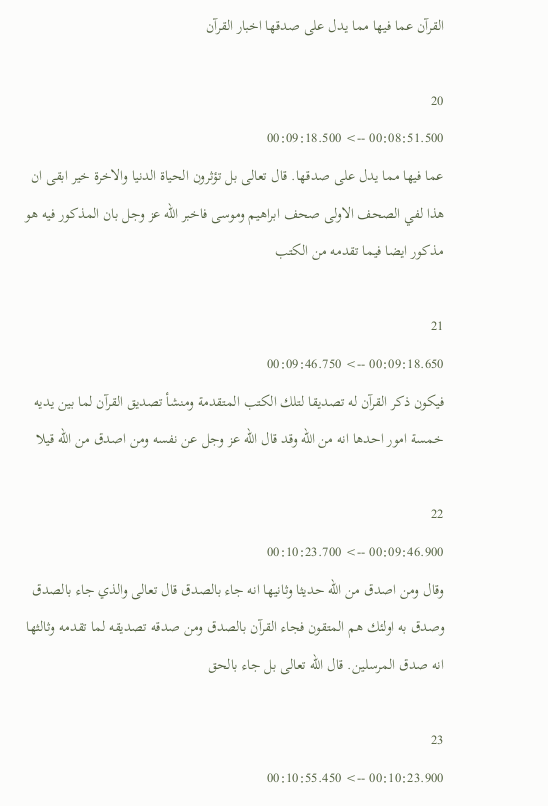القرآن عما فيها مما يدل على صدقها اخبار القرآن

20
00:08:51.500 --> 00:09:18.500
عما فيها مما يدل على صدقها. قال تعالى بل تؤثرون الحياة الدنيا والاخرة خير ابقى ان هذا لفي الصحف الاولى صحف ابراهيم وموسى فاخبر الله عز وجل بان المذكور فيه هو مذكور ايضا فيما تقدمه من الكتب

21
00:09:18.650 --> 00:09:46.750
فيكون ذكر القرآن له تصديقا لتلك الكتب المتقدمة ومنشأ تصديق القرآن لما بين يديه خمسة امور احدها انه من الله وقد قال الله عز وجل عن نفسه ومن اصدق من الله قيلا

22
00:09:46.900 --> 00:10:23.700
وقال ومن اصدق من الله حديثا وثانيها انه جاء بالصدق قال تعالى والذي جاء بالصدق وصدق به اولئك هم المتقون فجاء القرآن بالصدق ومن صدقه تصديقه لما تقدمه وثالثها انه صدق المرسلين. قال الله تعالى بل جاء بالحق

23
00:10:23.900 --> 00:10:55.450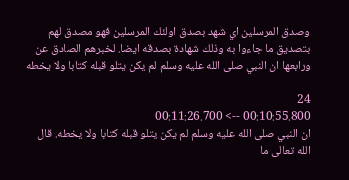وصدق المرسلين اي شهد بصدق اولئك المرسلين فهو مصدق لهم بتصديق ما جاءوا به وذلك شهادة بصدقه ايضا. لخبرهم الصادق عن ورابعها ان النبي صلى الله عليه وسلم لم يكن يتلو قبله كتابا ولا يخطه

24
00:10:55.800 --> 00:11:26.700
ان النبي صلى الله عليه وسلم لم يكن يتلو قبله كتابا ولا يخطه. قال الله تعالى ما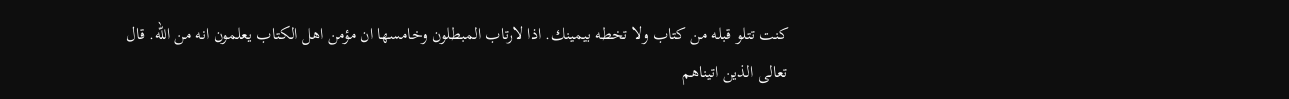كنت تتلو قبله من كتاب ولا تخطه بيمينك. اذا لارتاب المبطلون وخامسها ان مؤمن اهل الكتاب يعلمون انه من الله. قال تعالى الذين اتيناهم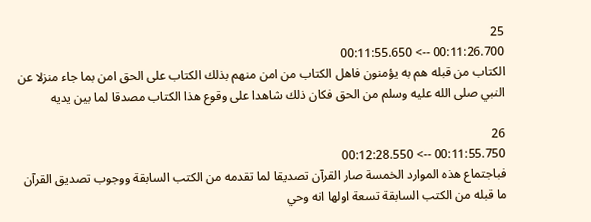25
00:11:26.700 --> 00:11:55.650
الكتاب من قبله هم به يؤمنون فاهل الكتاب من امن منهم بذلك الكتاب على الحق امن بما جاء منزلا عن النبي صلى الله عليه وسلم من الحق فكان ذلك شاهدا على وقوع هذا الكتاب مصدقا لما بين يديه

26
00:11:55.750 --> 00:12:28.550
فباجتماع هذه الموارد الخمسة صار القرآن تصديقا لما تقدمه من الكتب السابقة ووجوب تصديق القرآن ما قبله من الكتب السابقة تسعة اولها انه وحي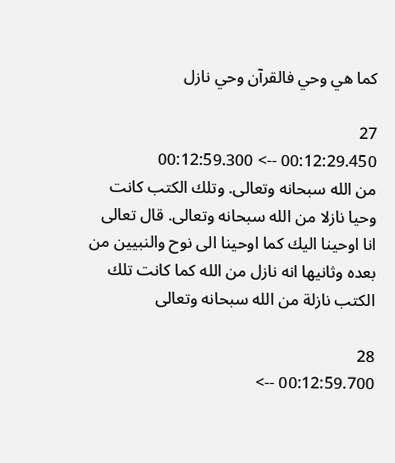كما هي وحي فالقرآن وحي نازل

27
00:12:29.450 --> 00:12:59.300
من الله سبحانه وتعالى. وتلك الكتب كانت وحيا نازلا من الله سبحانه وتعالى. قال تعالى انا اوحينا اليك كما اوحينا الى نوح والنبيين من بعده وثانيها انه نازل من الله كما كانت تلك الكتب نازلة من الله سبحانه وتعالى

28
00:12:59.700 -->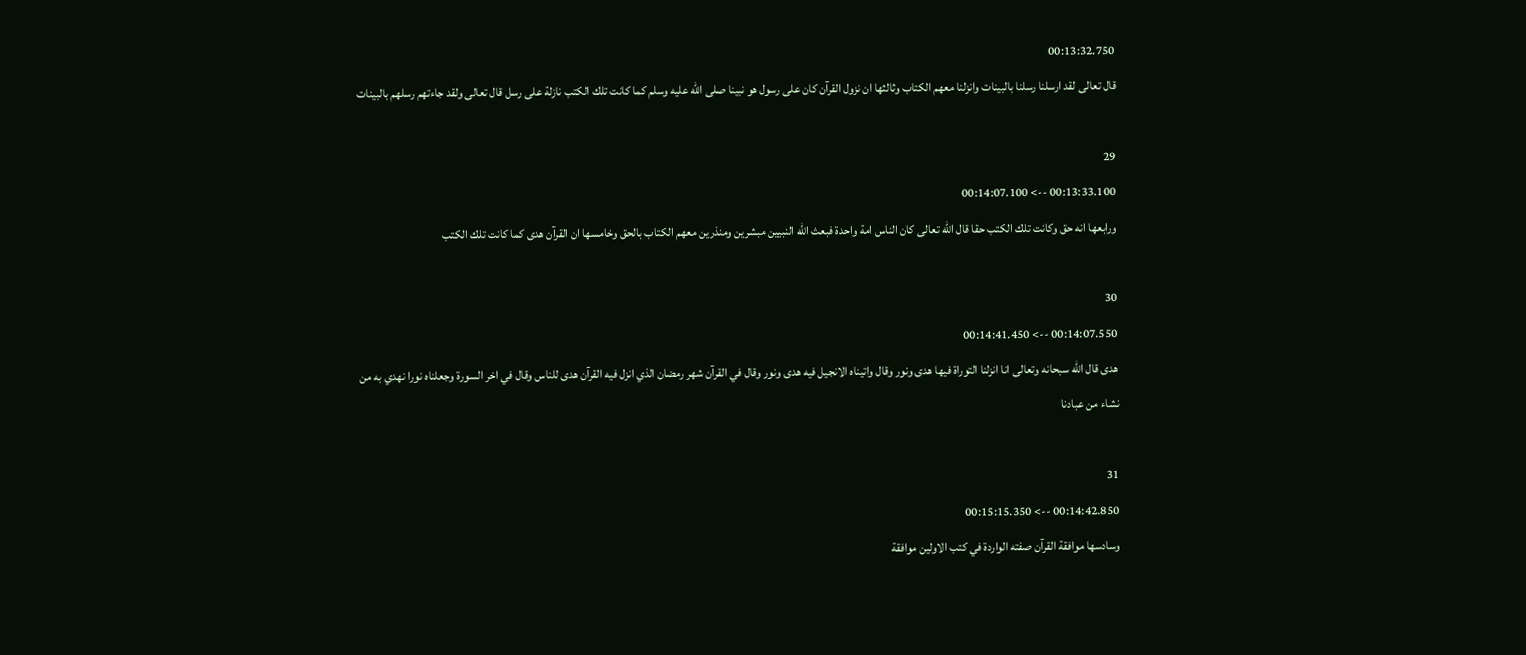00:13:32.750
قال تعالى لقد ارسلنا رسلنا بالبينات وانزلنا معهم الكتاب وثالثها ان نزول القرآن كان على رسول هو نبينا صلى الله عليه وسلم كما كانت تلك الكتب نازلة على رسل قال تعالى ولقد جاءتهم رسلهم بالبينات

29
00:13:33.100 --> 00:14:07.100
ورابعها انه حق وكانت تلك الكتب حقا قال الله تعالى كان الناس امة واحدة فبعث الله النبيين مبشرين ومنذرين معهم الكتاب بالحق وخامسها ان القرآن هدى كما كانت تلك الكتب

30
00:14:07.550 --> 00:14:41.450
هدى قال الله سبحانه وتعالى انا انزلنا التوراة فيها هدى ونور وقال واتيناه الانجيل فيه هدى ونور وقال في القرآن شهر رمضان الذي انزل فيه القرآن هدى للناس وقال في اخر السورة وجعلناه نورا نهدي به من نشاء من عبادنا

31
00:14:42.850 --> 00:15:15.350
وسادسها موافقة القرآن صفته الواردة في كتب الاولين موافقة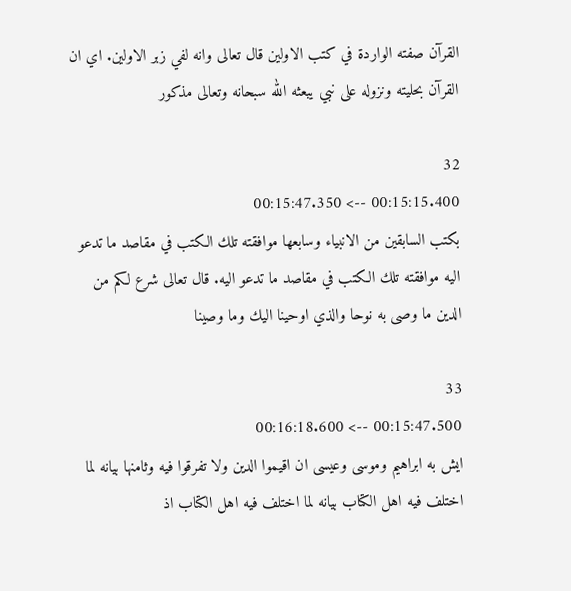القرآن صفته الواردة في كتب الاولين قال تعالى وانه لفي زبر الاولين. اي ان القرآن بحليته ونزوله على نبي يبعثه الله سبحانه وتعالى مذكور

32
00:15:15.400 --> 00:15:47.350
بكتب السابقين من الانبياء وسابعها موافقته تلك الكتب في مقاصد ما تدعو اليه موافقته تلك الكتب في مقاصد ما تدعو اليه. قال تعالى شرع لكم من الدين ما وصى به نوحا والذي اوحينا اليك وما وصينا

33
00:15:47.500 --> 00:16:18.600
ايش به ابراهيم وموسى وعيسى ان اقيموا الدين ولا تفرقوا فيه وثامنها بيانه لما اختلف فيه اهل الكتاب بيانه لما اختلف فيه اهل الكتاب اذ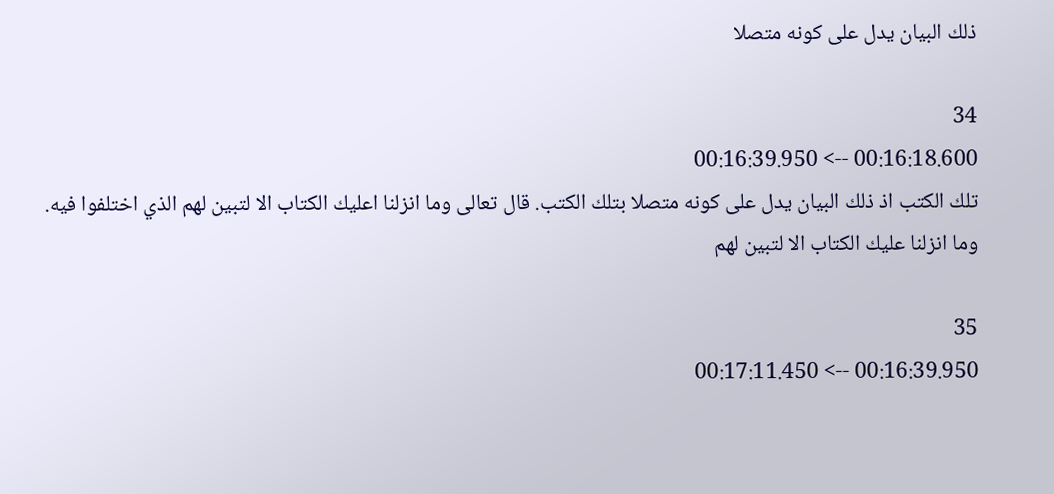ذلك البيان يدل على كونه متصلا

34
00:16:18.600 --> 00:16:39.950
تلك الكتب اذ ذلك البيان يدل على كونه متصلا بتلك الكتب. قال تعالى وما انزلنا اعليك الكتاب الا لتبين لهم الذي اختلفوا فيه. وما انزلنا عليك الكتاب الا لتبين لهم

35
00:16:39.950 --> 00:17:11.450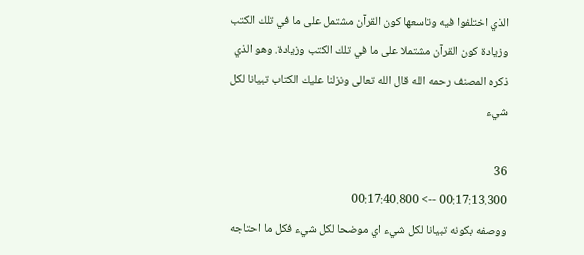الذي اختلفوا فيه وتاسعها كون القرآن مشتمل على ما في تلك الكتب وزيادة كون القرآن مشتملا على ما في تلك الكتب وزيادة. وهو الذي ذكره المصنف رحمه الله قال الله تعالى ونزلنا عليك الكتاب تبيانا لكل شيء

36
00:17:13.300 --> 00:17:40.800
ووصفه بكونه تبيانا لكل شيء اي موضحا لكل شيء فكل ما احتاجه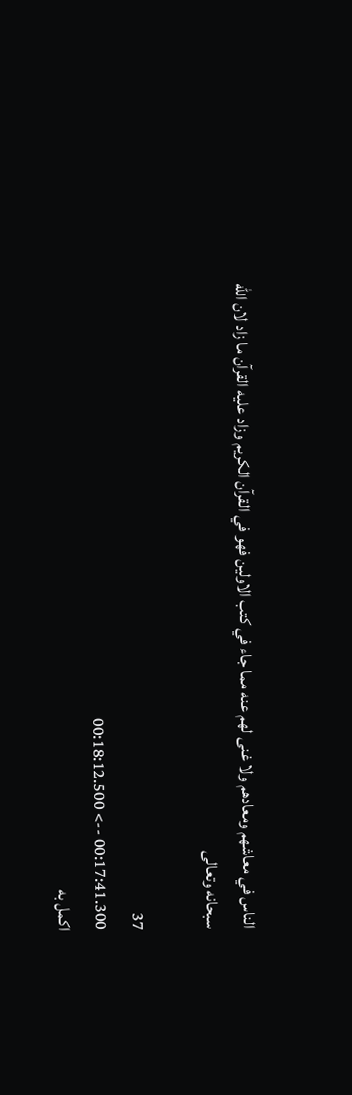الناس في معاشهم ومعادهم ولا غنى لهم عنه مما جاء في كتب الاولين فهو في القرآن الكريم وزاد عليه القرآن ما زاد لان الله سبحانه وتعالى

37
00:17:41.300 --> 00:18:12.500
اكمل به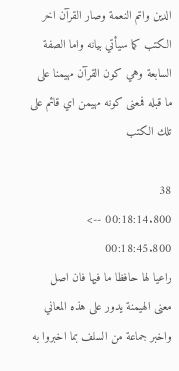الدين واتم النعمة وصار القرآن اخر الكتب كما سيأتي بيانه واما الصفة السابعة وهي كون القرآن مهيمنا على ما قبله فمعنى كونه مهيمن اي قائم على تلك الكتب

38
00:18:14.800 --> 00:18:45.800
راعيا لها حافظا ما فيها فان اصل معنى الهيمنة يدور على هذه المعاني واخبر جماعة من السلف بما اخبروا به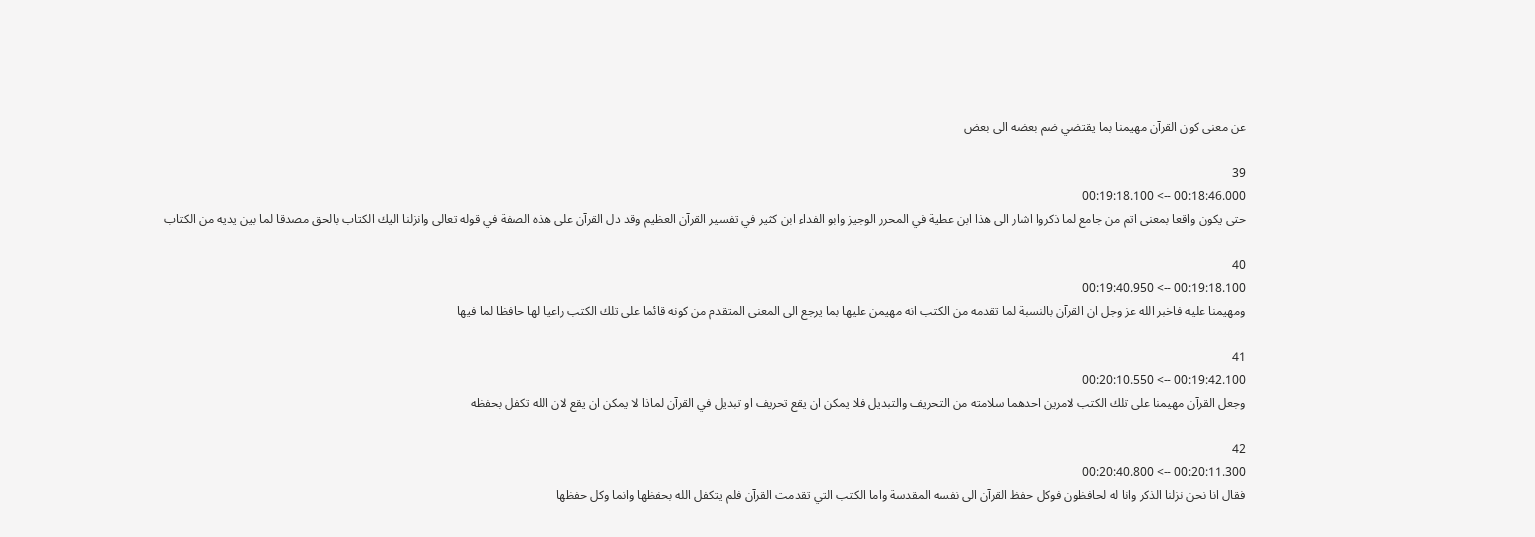عن معنى كون القرآن مهيمنا بما يقتضي ضم بعضه الى بعض

39
00:18:46.000 --> 00:19:18.100
حتى يكون واقعا بمعنى اتم من جامع لما ذكروا اشار الى هذا ابن عطية في المحرر الوجيز وابو الفداء ابن كثير في تفسير القرآن العظيم وقد دل القرآن على هذه الصفة في قوله تعالى وانزلنا اليك الكتاب بالحق مصدقا لما بين يديه من الكتاب

40
00:19:18.100 --> 00:19:40.950
ومهيمنا عليه فاخبر الله عز وجل ان القرآن بالنسبة لما تقدمه من الكتب انه مهيمن عليها بما يرجع الى المعنى المتقدم من كونه قائما على تلك الكتب راعيا لها حافظا لما فيها

41
00:19:42.100 --> 00:20:10.550
وجعل القرآن مهيمنا على تلك الكتب لامرين احدهما سلامته من التحريف والتبديل فلا يمكن ان يقع تحريف او تبديل في القرآن لماذا لا يمكن ان يقع لان الله تكفل بحفظه

42
00:20:11.300 --> 00:20:40.800
فقال انا نحن نزلنا الذكر وانا له لحافظون فوكل حفظ القرآن الى نفسه المقدسة واما الكتب التي تقدمت القرآن فلم يتكفل الله بحفظها وانما وكل حفظها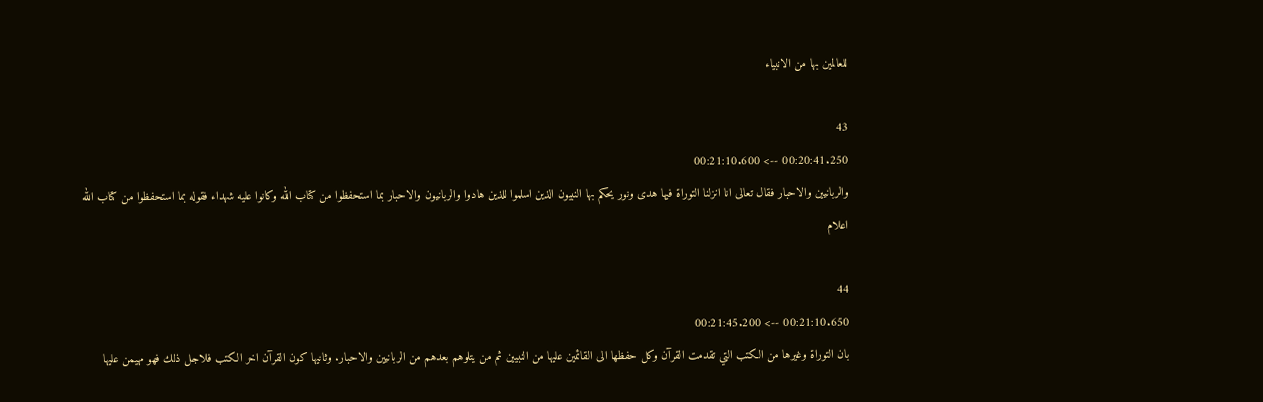للعالمين بها من الانبياء

43
00:20:41.250 --> 00:21:10.600
والربانيين والاحبار فقال تعالى انا انزلنا التوراة فيها هدى ونور يحكم بها النبيون الذين اسلموا للذين هادوا والربانيون والاحبار بما استحفظوا من كتاب الله وكانوا عليه شهداء فقوله بما استحفظوا من كتاب الله اعلام

44
00:21:10.650 --> 00:21:45.200
بان التوراة وغيرها من الكتب التي تقدمت القرآن وكل حفظها الى القائمين عليها من النبيين ثم من يتلوهم بعدهم من الربانيين والاحبار. وثانيها كون القرآن اخر الكتب فلاجل ذلك فهو مهيمن عليها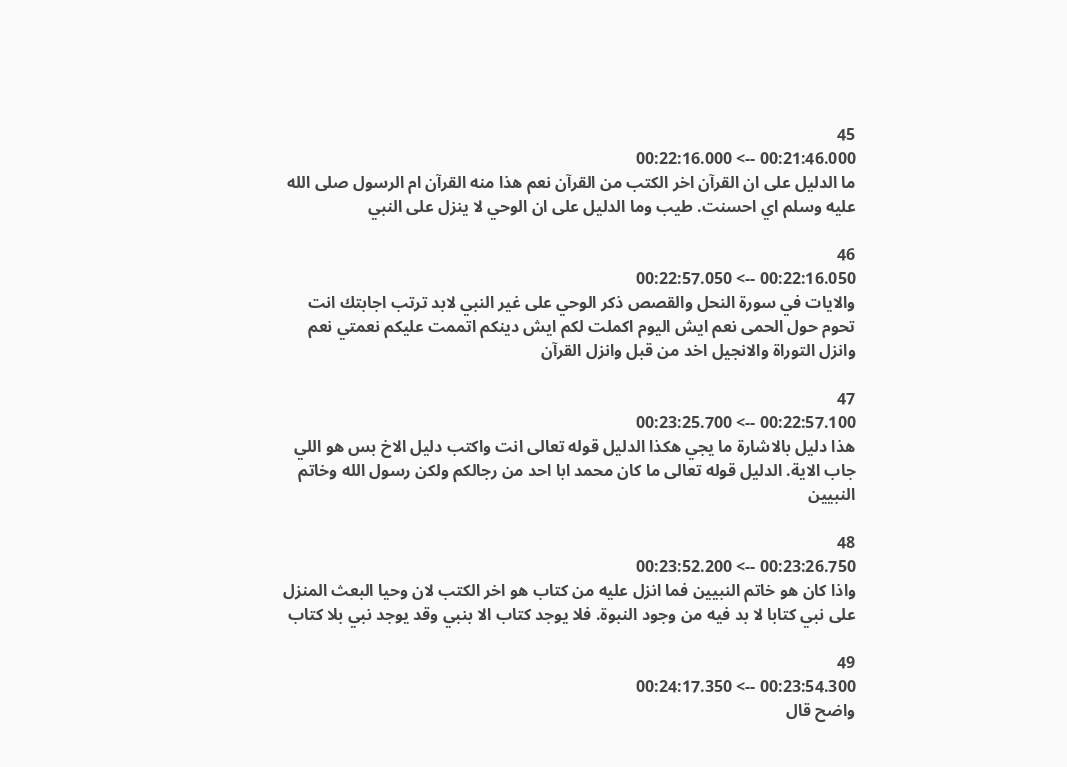45
00:21:46.000 --> 00:22:16.000
ما الدليل على ان القرآن اخر الكتب من القرآن نعم هذا منه القرآن ام الرسول صلى الله عليه وسلم اي احسنت. طيب وما الدليل على ان الوحي لا ينزل على النبي

46
00:22:16.050 --> 00:22:57.050
والايات في سورة النحل والقصص ذكر الوحي على غير النبي لابد ترتب اجابتك انت تحوم حول الحمى نعم ايش اليوم اكملت لكم ايش دينكم اتممت عليكم نعمتي نعم وانزل التوراة والانجيل اخد من قبل وانزل القرآن

47
00:22:57.100 --> 00:23:25.700
هذا دليل بالاشارة ما يجي هكذا الدليل قوله تعالى انت واكتب دليل الاخ بس هو اللي جاب الاية. الدليل قوله تعالى ما كان محمد ابا احد من رجالكم ولكن رسول الله وخاتم النبيين

48
00:23:26.750 --> 00:23:52.200
واذا كان هو خاتم النبيين فما انزل عليه من كتاب هو اخر الكتب لان وحيا البعث المنزل على نبي كتابا لا بد فيه من وجود النبوة. فلا يوجد كتاب الا بنبي وقد يوجد نبي بلا كتاب

49
00:23:54.300 --> 00:24:17.350
واضح قال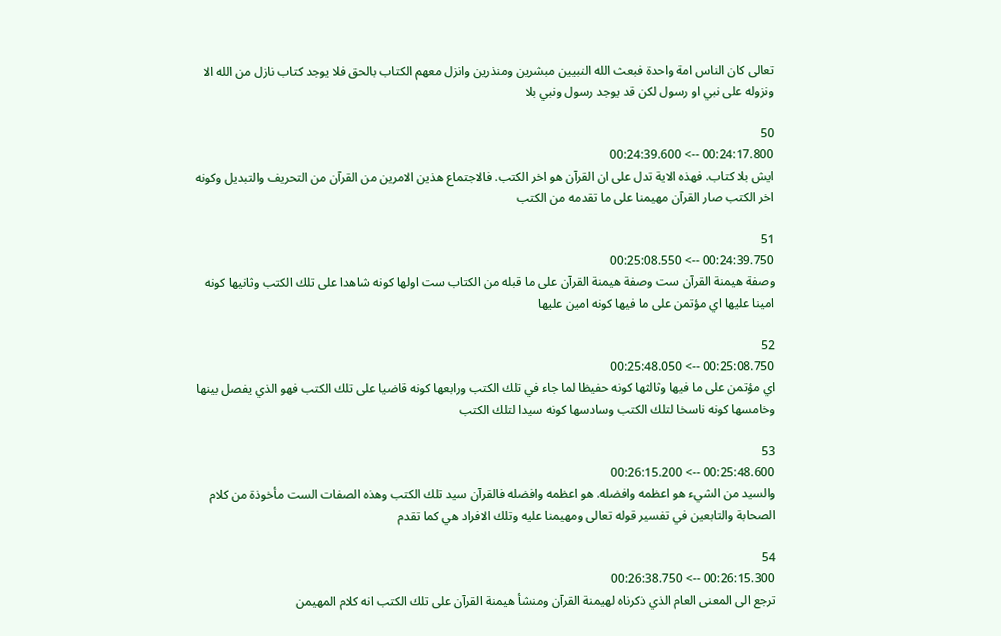تعالى كان الناس امة واحدة فبعث الله النبيين مبشرين ومنذرين وانزل معهم الكتاب بالحق فلا يوجد كتاب نازل من الله الا ونزوله على نبي او رسول لكن قد يوجد رسول ونبي بلا

50
00:24:17.800 --> 00:24:39.600
ايش بلا كتاب. فهذه الاية تدل على ان القرآن هو اخر الكتب. فالاجتماع هذين الامرين من القرآن من التحريف والتبديل وكونه اخر الكتب صار القرآن مهيمنا على ما تقدمه من الكتب

51
00:24:39.750 --> 00:25:08.550
وصفة هيمنة القرآن ست وصفة هيمنة القرآن على ما قبله من الكتاب ست اولها كونه شاهدا على تلك الكتب وثانيها كونه امينا عليها اي مؤتمن على ما فيها كونه امين عليها

52
00:25:08.750 --> 00:25:48.050
اي مؤتمن على ما فيها وثالثها كونه حفيظا لما جاء في تلك الكتب ورابعها كونه قاضيا على تلك الكتب فهو الذي يفصل بينها وخامسها كونه ناسخا لتلك الكتب وسادسها كونه سيدا لتلك الكتب

53
00:25:48.600 --> 00:26:15.200
والسيد من الشيء هو اعظمه وافضله. هو اعظمه وافضله فالقرآن سيد تلك الكتب وهذه الصفات الست مأخوذة من كلام الصحابة والتابعين في تفسير قوله تعالى ومهيمنا عليه وتلك الافراد هي كما تقدم

54
00:26:15.300 --> 00:26:38.750
ترجع الى المعنى العام الذي ذكرناه لهيمنة القرآن ومنشأ هيمنة القرآن على تلك الكتب انه كلام المهيمن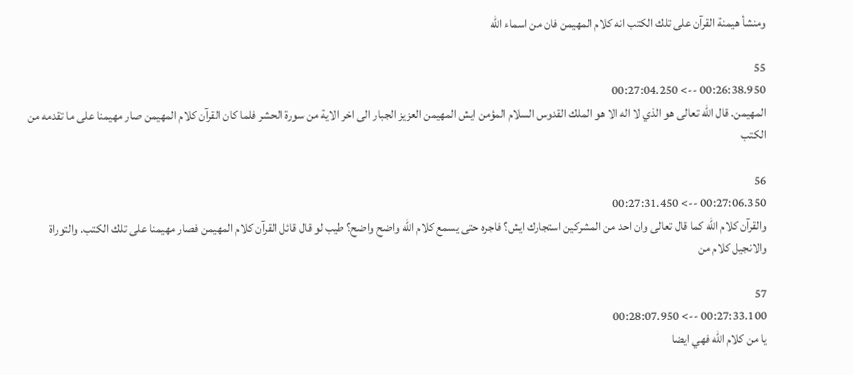ومنشأ هيمنة القرآن على تلك الكتب انه كلام المهيمن فان من اسماء الله

55
00:26:38.950 --> 00:27:04.250
المهيمن. قال الله تعالى هو الذي لا اله الا هو الملك القدوس السلام المؤمن ايش المهيمن العزيز الجبار الى اخر الاية من سورة الحشر فلما كان القرآن كلام المهيمن صار مهيمنا على ما تقدمه من الكتب

56
00:27:06.350 --> 00:27:31.450
والقرآن كلام الله كما قال تعالى وان احد من المشركين استجارك ايش؟ فاجره حتى يسمع كلام الله واضح واضح؟ طيب لو قال قائل القرآن كلام المهيمن فصار مهيمنا على تلك الكتب. والتوراة والانجيل كلام من

57
00:27:33.100 --> 00:28:07.950
يا من كلام الله فهي ايضا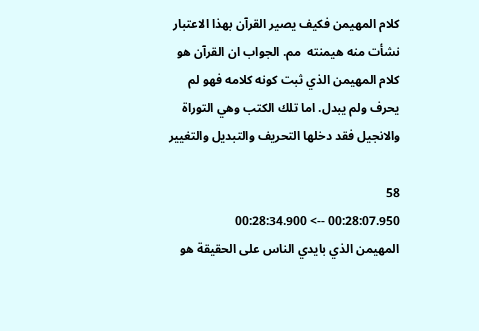كلام المهيمن فكيف يصير القرآن بهذا الاعتبار نشأت منه هيمنته  مم. الجواب ان القرآن هو كلام المهيمن الذي ثبت كونه كلامه فهو لم يحرف ولم يبدل. اما تلك الكتب وهي التوراة والانجيل فقد دخلها التحريف والتبديل والتغيير

58
00:28:07.950 --> 00:28:34.900
المهيمن الذي بايدي الناس على الحقيقة هو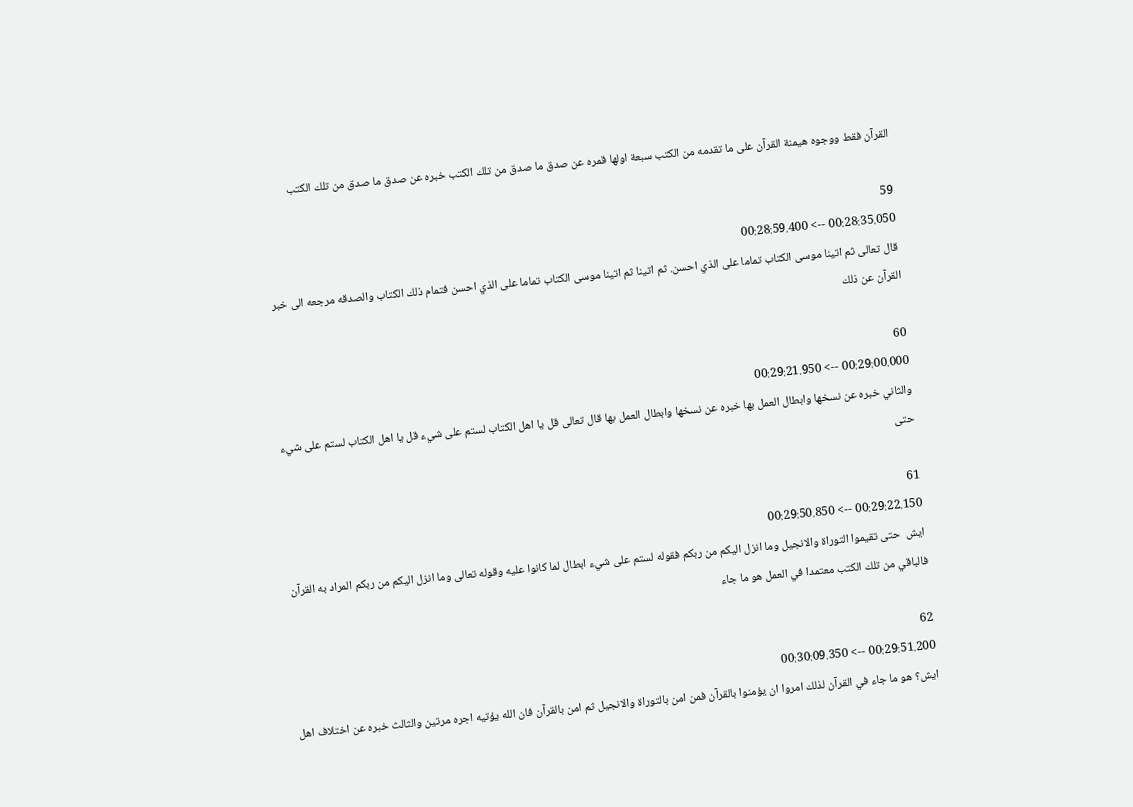القرآن فقط ووجوه هيمنة القرآن على ما تقدمه من الكتب سبعة اولها قمره عن صدق ما صدق من تلك الكتب خبره عن صدق ما صدق من تلك الكتب

59
00:28:35.050 --> 00:28:59.400
قال تعالى ثم اتينا موسى الكتاب تماما على الذي احسن. ثم اتينا ثم اتينا موسى الكتاب تماما على الذي احسن فتمام ذلك الكتاب والصدقه مرجعه الى خبر القرآن عن ذلك

60
00:29:00.000 --> 00:29:21.950
والثاني خبره عن نسخها وابطال العمل بها خبره عن نسخها وابطال العمل بها قال تعالى قل يا اهل الكتاب لستم على شيء قل يا اهل الكتاب لستم على شيء حتى

61
00:29:22.150 --> 00:29:50.850
ايش  حتى تقيموا التوراة والانجيل وما انزل اليكم من ربكم فقوله لستم على شيء ابطال لما كانوا عليه وقوله تعالى وما انزل اليكم من ربكم المراد به القرآن فالباقي من تلك الكتب معتمدا في العمل هو ما جاء

62
00:29:51.200 --> 00:30:09.350
ايش؟ هو ما جاء في القرآن لذلك امروا ان يؤمنوا بالقرآن فمن امن بالتوراة والانجيل ثم امن بالقرآن فان الله يؤتيه اجره مرتين والثالث خبره عن اختلاف اهل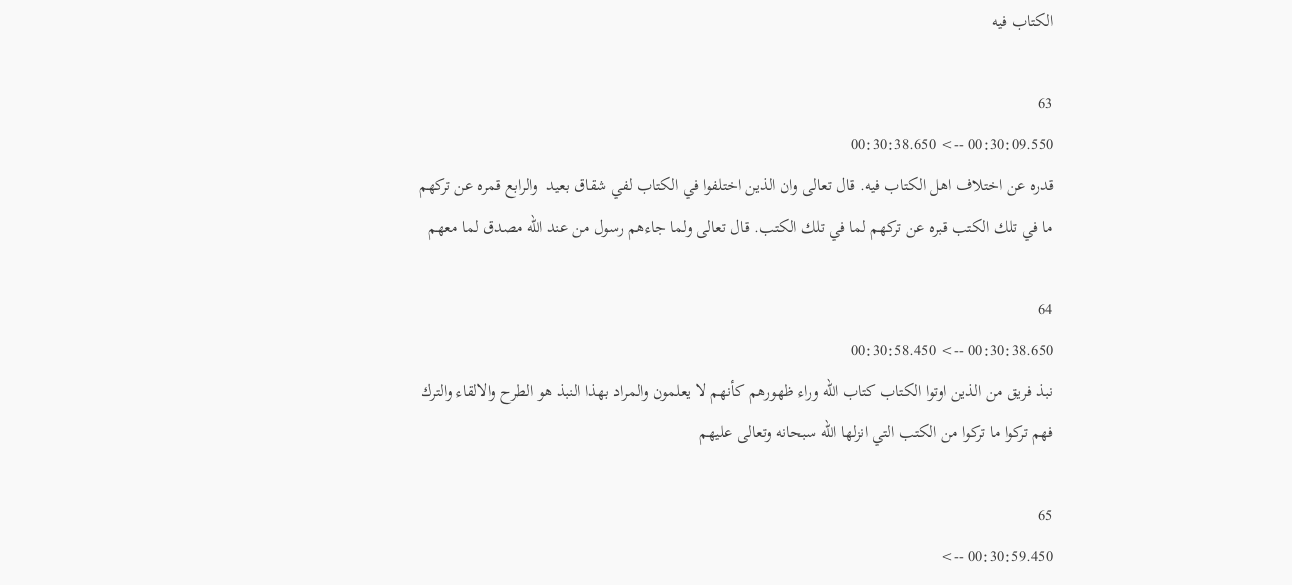الكتاب فيه

63
00:30:09.550 --> 00:30:38.650
قدره عن اختلاف اهل الكتاب فيه. قال تعالى وان الذين اختلفوا في الكتاب لفي شقاق بعيد  والرابع قمره عن تركهم ما في تلك الكتب قبره عن تركهم لما في تلك الكتب. قال تعالى ولما جاءهم رسول من عند الله مصدق لما معهم

64
00:30:38.650 --> 00:30:58.450
نبذ فريق من الذين اوتوا الكتاب كتاب الله وراء ظهورهم كأنهم لا يعلمون والمراد بهذا النبذ هو الطرح والالقاء والترك فهم تركوا ما تركوا من الكتب التي انزلها الله سبحانه وتعالى عليهم

65
00:30:59.450 -->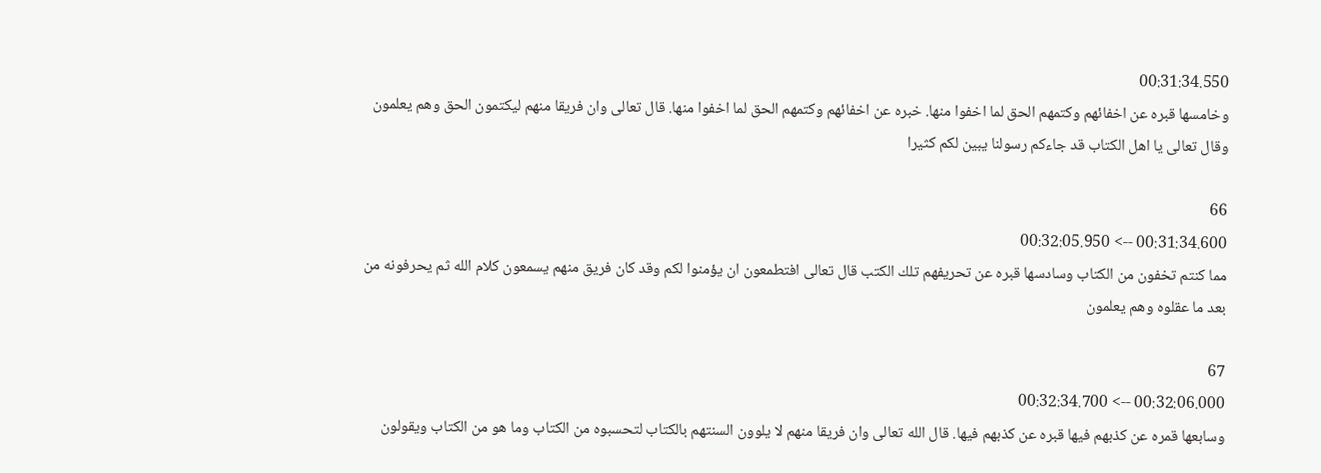00:31:34.550
وخامسها قبره عن اخفائهم وكتمهم الحق لما اخفوا منها. خبره عن اخفائهم وكتمهم الحق لما اخفوا منها. قال تعالى وان فريقا منهم ليكتمون الحق وهم يعلمون وقال تعالى يا اهل الكتاب قد جاءكم رسولنا يبين لكم كثيرا

66
00:31:34.600 --> 00:32:05.950
مما كنتم تخفون من الكتاب وسادسها قبره عن تحريفهم تلك الكتب قال تعالى افتطمعون ان يؤمنوا لكم وقد كان فريق منهم يسمعون كلام الله ثم يحرفونه من بعد ما عقلوه وهم يعلمون

67
00:32:06.000 --> 00:32:34.700
وسابعها قمره عن كذبهم فيها قبره عن كذبهم فيها. قال الله تعالى وان فريقا منهم لا يلوون السنتهم بالكتاب لتحسبوه من الكتاب وما هو من الكتاب ويقولون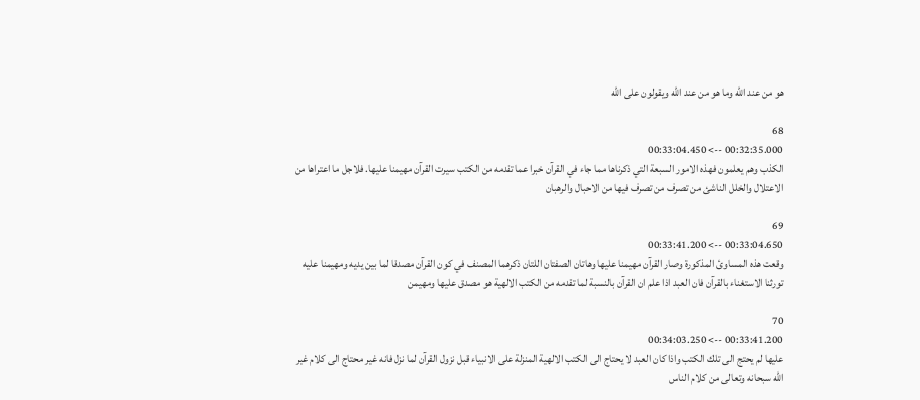هو من عند الله وما هو من عند الله ويقولون على الله

68
00:32:35.000 --> 00:33:04.450
الكذب وهم يعلمون فهذه الامور السبعة التي ذكرناها مما جاء في القرآن خبرا عما تقدمه من الكتب سيرت القرآن مهيمنا عليها. فلاجل ما اعتراها من الاعتلال والخلل الناشئ من تصرف من تصرف فيها من الاحبال والرهبان

69
00:33:04.650 --> 00:33:41.200
وقعت هذه المساوئ المذكورة وصار القرآن مهيمنا عليها وهاتان الصفتان اللتان ذكرهما المصنف في كون القرآن مصدقا لما بين يديه ومهيمنا عليه تورثنا الاستغناء بالقرآن فان العبد اذا علم ان القرآن بالنسبة لما تقدمه من الكتب الالهية هو مصدق عليها ومهيمن

70
00:33:41.200 --> 00:34:03.250
عليها لم يحتج الى تلك الكتب واذا كان العبد لا يحتاج الى الكتب الالهية المنزلة على الانبياء قبل نزول القرآن لما نزل فانه غير محتاج الى كلام غير الله سبحانه وتعالى من كلام الناس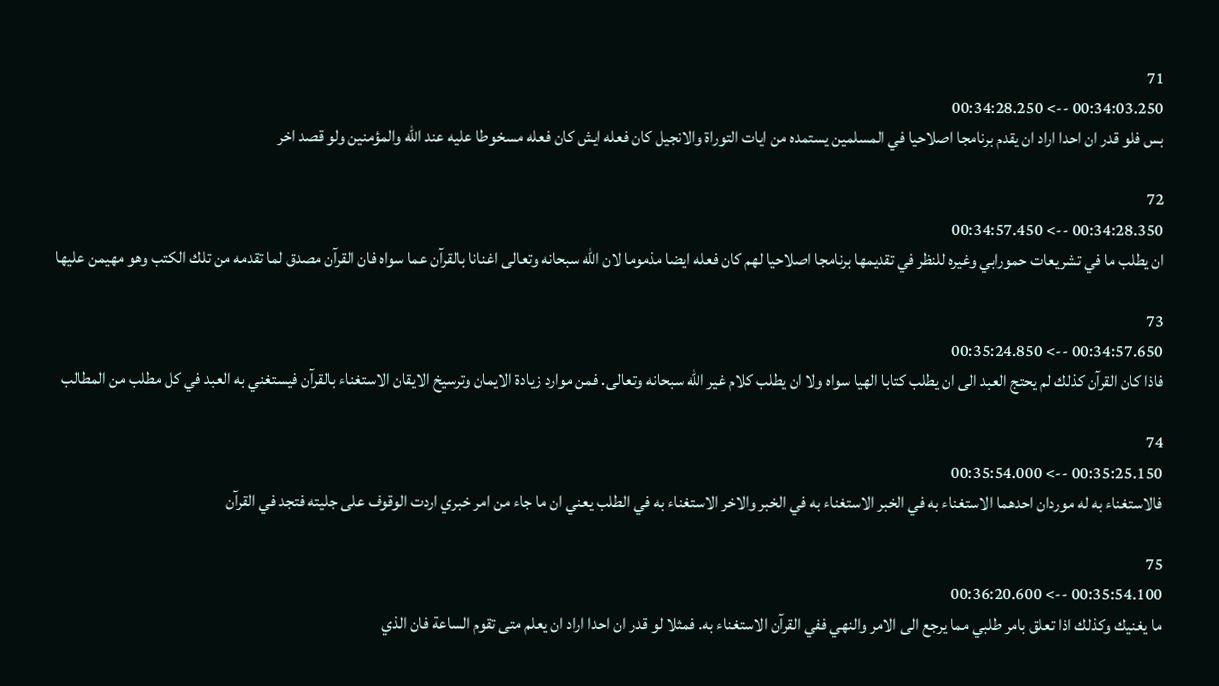71
00:34:03.250 --> 00:34:28.250
بس فلو قدر ان احدا اراد ان يقدم برنامجا اصلاحيا في المسلمين يستمده من ايات التوراة والانجيل كان فعله ايش كان فعله مسخوطا عليه عند الله والمؤمنين ولو قصد اخر

72
00:34:28.350 --> 00:34:57.450
ان يطلب ما في تشريعات حمورابي وغيره للنظر في تقديمها برنامجا اصلاحيا لهم كان فعله ايضا مذموما لان الله سبحانه وتعالى اغنانا بالقرآن عما سواه فان القرآن مصدق لما تقدمه من تلك الكتب وهو مهيمن عليها

73
00:34:57.650 --> 00:35:24.850
فاذا كان القرآن كذلك لم يحتج العبد الى ان يطلب كتابا الهيا سواه ولا ان يطلب كلام غير الله سبحانه وتعالى. فمن موارد زيادة الايمان وترسيخ الايقان الاستغناء بالقرآن فيستغني به العبد في كل مطلب من المطالب

74
00:35:25.150 --> 00:35:54.000
فالاستغناء به له موردان احدهما الاستغناء به في الخبر الاستغناء به في الخبر والاخر الاستغناء به في الطلب يعني ان ما جاء من امر خبري اردت الوقوف على جليته فتجد في القرآن

75
00:35:54.100 --> 00:36:20.600
ما يغنيك وكذلك اذا تعلق بامر طلبي مما يرجع الى الامر والنهي ففي القرآن الاستغناء به. فمثلا لو قدر ان احدا اراد ان يعلم متى تقوم الساعة فان الذي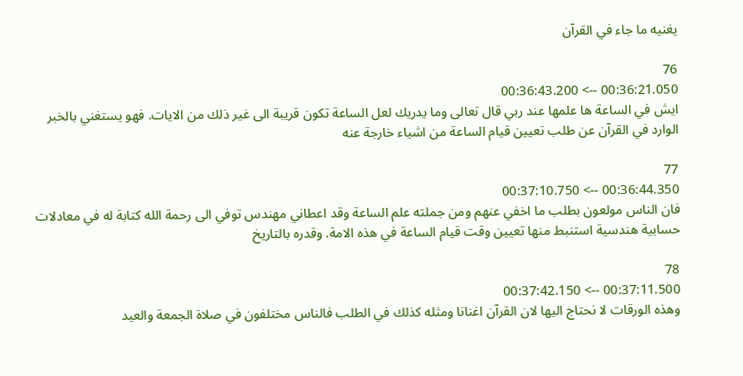يغنيه ما جاء في القرآن

76
00:36:21.050 --> 00:36:43.200
ايش في الساعة ها علمها عند ربي قال تعالى وما يدريك لعل الساعة تكون قريبة الى غير ذلك من الايات. فهو يستغني بالخبر الوارد في القرآن عن طلب تعيين قيام الساعة من اشياء خارجة عنه

77
00:36:44.350 --> 00:37:10.750
فان الناس مولعون بطلب ما اخفي عنهم ومن جملته علم الساعة وقد اعطاني مهندس توفي الى رحمة الله كتابة له في معادلات حسابية هندسية استنبط منها تعيين وقت قيام الساعة في هذه الامة. وقدره بالتاريخ

78
00:37:11.500 --> 00:37:42.150
وهذه الورقات لا نحتاج اليها لان القرآن اغنانا ومثله كذلك في الطلب فالناس مختلفون في صلاة الجمعة والعيد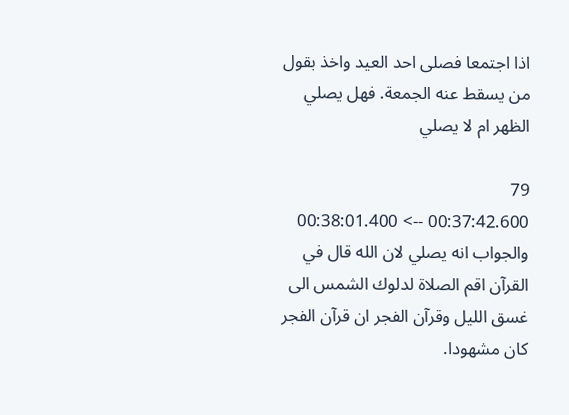اذا اجتمعا فصلى احد العيد واخذ بقول من يسقط عنه الجمعة. فهل يصلي الظهر ام لا يصلي

79
00:37:42.600 --> 00:38:01.400
والجواب انه يصلي لان الله قال في القرآن اقم الصلاة لدلوك الشمس الى غسق الليل وقرآن الفجر ان قرآن الفجر كان مشهودا.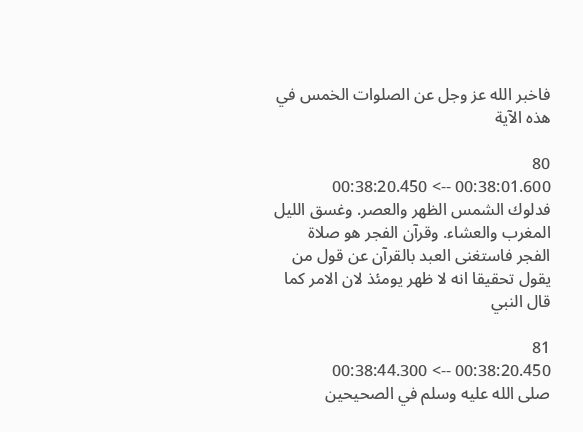فاخبر الله عز وجل عن الصلوات الخمس في هذه الآية

80
00:38:01.600 --> 00:38:20.450
فدلوك الشمس الظهر والعصر. وغسق الليل المغرب والعشاء. وقرآن الفجر هو صلاة الفجر فاستغنى العبد بالقرآن عن قول من يقول تحقيقا انه لا ظهر يومئذ لان الامر كما قال النبي

81
00:38:20.450 --> 00:38:44.300
صلى الله عليه وسلم في الصحيحين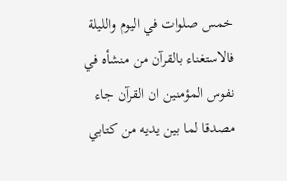خمس صلوات في اليوم والليلة فالاستغناء بالقرآن من منشأه في نفوس المؤمنين ان القرآن جاء مصدقا لما بين يديه من كتابي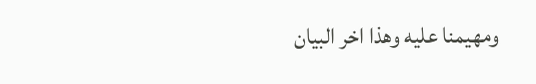ومهيمنا عليه وهذا اخر البيان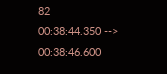82
00:38:44.350 --> 00:38:46.600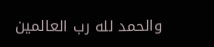والحمد لله رب العالمين